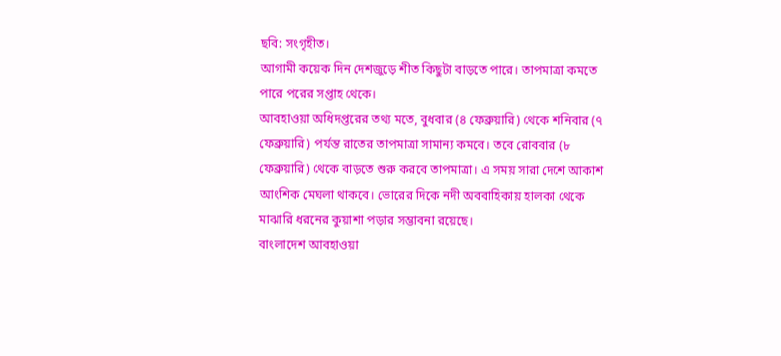ছবি: সংগৃহীত।
আগামী কয়েক দিন দেশজুড়ে শীত কিছুটা বাড়তে পারে। তাপমাত্রা কমতে পারে পরের সপ্তাহ থেকে।
আবহাওয়া অধিদপ্তরের তথ্য মতে, বুধবার (৪ ফেব্রুয়ারি) থেকে শনিবার (৭ ফেব্রুয়ারি) পর্যন্ত রাতের তাপমাত্রা সামান্য কমবে। তবে রোববার (৮ ফেব্রুয়ারি) থেকে বাড়তে শুরু করবে তাপমাত্রা। এ সময় সারা দেশে আকাশ আংশিক মেঘলা থাকবে। ভোরের দিকে নদী অববাহিকায় হালকা থেকে মাঝারি ধরনের কুয়াশা পড়ার সম্ভাবনা রয়েছে।
বাংলাদেশ আবহাওয়া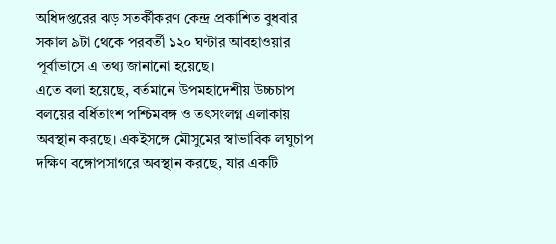অধিদপ্তরের ঝড় সতর্কীকরণ কেন্দ্র প্রকাশিত বুধবার সকাল ৯টা থেকে পরবর্তী ১২০ ঘণ্টার আবহাওয়ার পূর্বাভাসে এ তথ্য জানানো হয়েছে।
এতে বলা হয়েছে, বর্তমানে উপমহাদেশীয় উচ্চচাপ বলয়ের বর্ধিতাংশ পশ্চিমবঙ্গ ও তৎসংলগ্ন এলাকায় অবস্থান করছে। একইসঙ্গে মৌসুমের স্বাভাবিক লঘুচাপ দক্ষিণ বঙ্গোপসাগরে অবস্থান করছে, যার একটি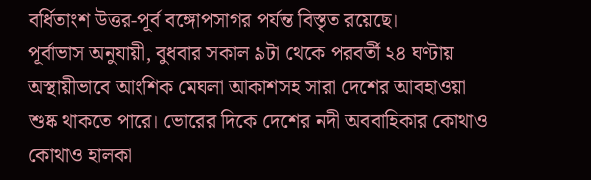বর্ধিতাংশ উত্তর-পূর্ব বঙ্গোপসাগর পর্যন্ত বিস্তৃত রয়েছে।
পূর্বাভাস অনুযায়ী, বুধবার সকাল ৯টা থেকে পরবর্তী ২৪ ঘণ্টায় অস্থায়ীভাবে আংশিক মেঘলা আকাশসহ সারা দেশের আবহাওয়া শুষ্ক থাকতে পারে। ভোরের দিকে দেশের নদী অববাহিকার কোথাও কোথাও হালকা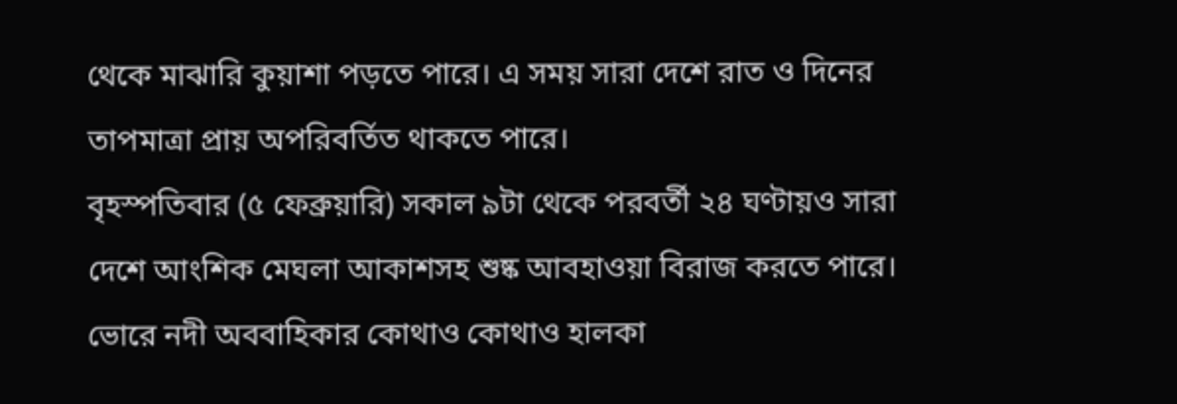থেকে মাঝারি কুয়াশা পড়তে পারে। এ সময় সারা দেশে রাত ও দিনের তাপমাত্রা প্রায় অপরিবর্তিত থাকতে পারে।
বৃহস্পতিবার (৫ ফেব্রুয়ারি) সকাল ৯টা থেকে পরবর্তী ২৪ ঘণ্টায়ও সারা দেশে আংশিক মেঘলা আকাশসহ শুষ্ক আবহাওয়া বিরাজ করতে পারে। ভোরে নদী অববাহিকার কোথাও কোথাও হালকা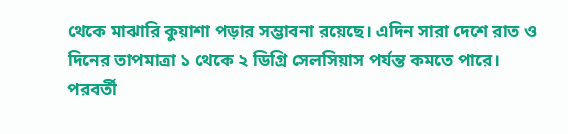থেকে মাঝারি কুয়াশা পড়ার সম্ভাবনা রয়েছে। এদিন সারা দেশে রাত ও দিনের তাপমাত্রা ১ থেকে ২ ডিগ্রি সেলসিয়াস পর্যন্ত কমতে পারে।
পরবর্তী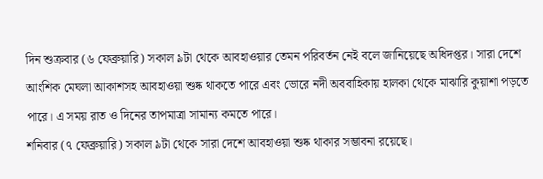দিন শুক্রবার (৬ ফেব্রুয়ারি) সকাল ৯টা থেকে আবহাওয়ার তেমন পরিবর্তন নেই বলে জানিয়েছে অধিদপ্তর। সারা দেশে আংশিক মেঘলা আকাশসহ আবহাওয়া শুষ্ক থাকতে পারে এবং ভোরে নদী অববাহিকায় হালকা থেকে মাঝারি কুয়াশা পড়তে পারে। এ সময় রাত ও দিনের তাপমাত্রা সামান্য কমতে পারে।
শনিবার (৭ ফেব্রুয়ারি) সকাল ৯টা থেকে সারা দেশে আবহাওয়া শুষ্ক থাকার সম্ভাবনা রয়েছে।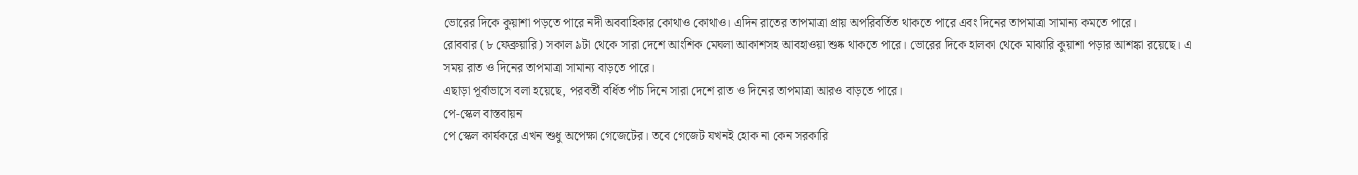ভোরের দিকে কুয়াশা পড়তে পারে নদী অববাহিকার কোথাও কোথাও। এদিন রাতের তাপমাত্রা প্রায় অপরিবর্তিত থাকতে পারে এবং দিনের তাপমাত্রা সামান্য কমতে পারে।
রোববার (৮ ফেব্রুয়ারি) সকাল ৯টা থেকে সারা দেশে আংশিক মেঘলা আকাশসহ আবহাওয়া শুষ্ক থাকতে পারে। ভোরের দিকে হালকা থেকে মাঝারি কুয়াশা পড়ার আশঙ্কা রয়েছে। এ সময় রাত ও দিনের তাপমাত্রা সামান্য বাড়তে পারে।
এছাড়া পূর্বাভাসে বলা হয়েছে, পরবর্তী বর্ধিত পাঁচ দিনে সারা দেশে রাত ও দিনের তাপমাত্রা আরও বাড়তে পারে।
পে-স্কেল বাস্তবায়ন
পে স্কেল কার্যকরে এখন শুধু অপেক্ষা গেজেটের। তবে গেজেট যখনই হোক না কেন সরকারি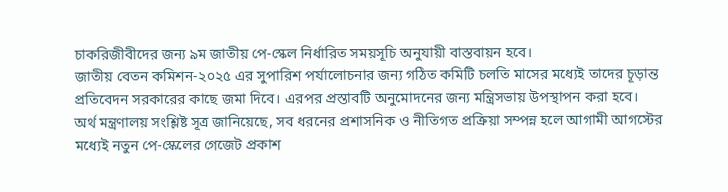চাকরিজীবীদের জন্য ৯ম জাতীয় পে-স্কেল নির্ধারিত সময়সূচি অনুযায়ী বাস্তবায়ন হবে।
জাতীয় বেতন কমিশন-২০২৫ এর সুপারিশ পর্যালোচনার জন্য গঠিত কমিটি চলতি মাসের মধ্যেই তাদের চূড়ান্ত প্রতিবেদন সরকারের কাছে জমা দিবে। এরপর প্রস্তাবটি অনুমোদনের জন্য মন্ত্রিসভায় উপস্থাপন করা হবে।
অর্থ মন্ত্রণালয় সংশ্লিষ্ট সূত্র জানিয়েছে, সব ধরনের প্রশাসনিক ও নীতিগত প্রক্রিয়া সম্পন্ন হলে আগামী আগস্টের মধ্যেই নতুন পে-স্কেলের গেজেট প্রকাশ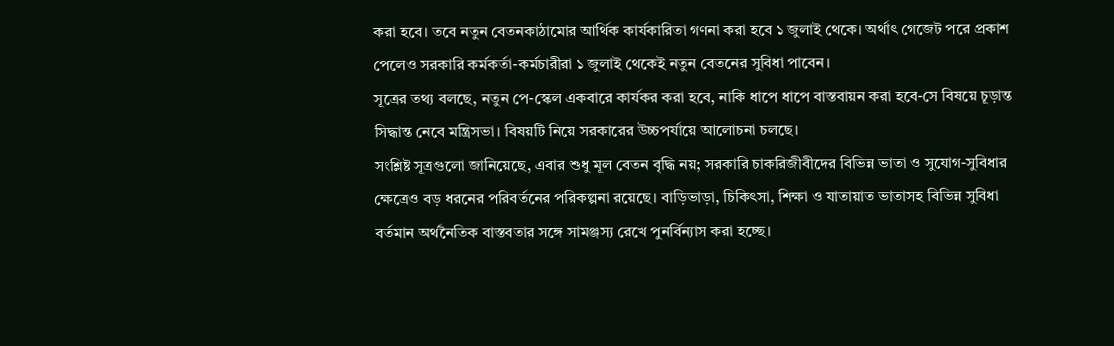করা হবে। তবে নতুন বেতনকাঠামোর আর্থিক কার্যকারিতা গণনা করা হবে ১ জুলাই থেকে। অর্থাৎ গেজেট পরে প্রকাশ পেলেও সরকারি কর্মকর্তা-কর্মচারীরা ১ জুলাই থেকেই নতুন বেতনের সুবিধা পাবেন।
সূত্রের তথ্য বলছে, নতুন পে-স্কেল একবারে কার্যকর করা হবে, নাকি ধাপে ধাপে বাস্তবায়ন করা হবে-সে বিষয়ে চূড়ান্ত সিদ্ধান্ত নেবে মন্ত্রিসভা। বিষয়টি নিয়ে সরকারের উচ্চপর্যায়ে আলোচনা চলছে।
সংশ্লিষ্ট সূত্রগুলো জানিয়েছে, এবার শুধু মূল বেতন বৃদ্ধি নয়; সরকারি চাকরিজীবীদের বিভিন্ন ভাতা ও সুযোগ-সুবিধার ক্ষেত্রেও বড় ধরনের পরিবর্তনের পরিকল্পনা রয়েছে। বাড়িভাড়া, চিকিৎসা, শিক্ষা ও যাতায়াত ভাতাসহ বিভিন্ন সুবিধা বর্তমান অর্থনৈতিক বাস্তবতার সঙ্গে সামঞ্জস্য রেখে পুনর্বিন্যাস করা হচ্ছে।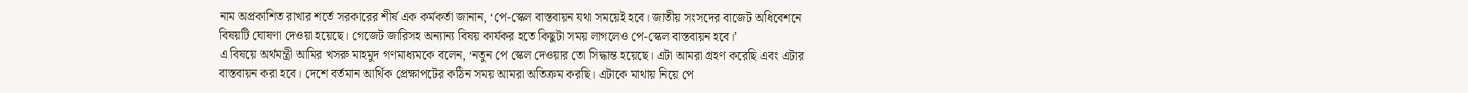নাম অপ্রকাশিত রাখার শর্তে সরকারের শীর্ষ এক কর্মকর্তা জানান, ‘পে-স্কেল বাস্তবায়ন যথা সময়েই হবে। জাতীয় সংসদের বাজেট অধিবেশনে বিষয়টি ঘোষণা দেওয়া হয়েছে। গেজেট জারিসহ অন্যান্য বিষয় কার্যকর হতে কিছুটা সময় লাগলেও পে-স্কেল বাস্তবায়ন হবে।’
এ বিষয়ে অর্থমন্ত্রী আমির খসরু মাহমুদ গণমাধ্যমকে বলেন, ‘নতুন পে স্কেল দেওয়ার তো সিদ্ধান্ত হয়েছে। এটা আমরা গ্রহণ করেছি এবং এটার বাস্তবায়ন করা হবে। দেশে বর্তমান আর্থিক প্রেক্ষাপটের কঠিন সময় আমরা অতিক্রম করছি। এটাকে মাথায় নিয়ে পে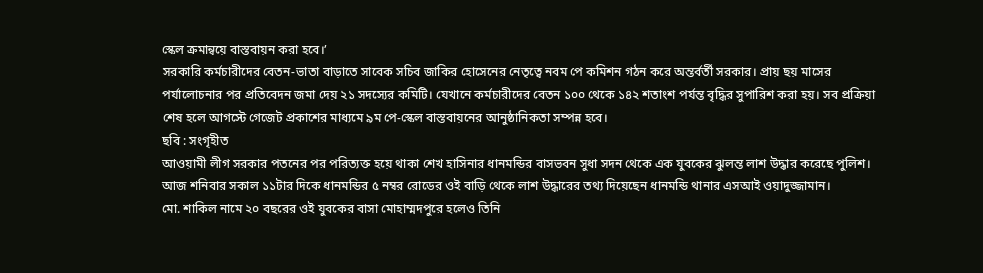স্কেল ক্রমান্বয়ে বাস্তবায়ন করা হবে।’
সরকারি কর্মচারীদের বেতন-ভাতা বাড়াতে সাবেক সচিব জাকির হোসেনের নেতৃত্বে নবম পে কমিশন গঠন করে অন্তর্বর্তী সরকার। প্রায় ছয় মাসের পর্যালোচনার পর প্রতিবেদন জমা দেয় ২১ সদস্যের কমিটি। যেখানে কর্মচারীদের বেতন ১০০ থেকে ১৪২ শতাংশ পর্যন্ত বৃদ্ধির সুপারিশ করা হয়। সব প্রক্রিয়া শেষ হলে আগস্টে গেজেট প্রকাশের মাধ্যমে ৯ম পে-স্কেল বাস্তবায়নের আনুষ্ঠানিকতা সম্পন্ন হবে।
ছবি : সংগৃহীত
আওয়ামী লীগ সরকার পতনের পর পরিত্যক্ত হয়ে থাকা শেখ হাসিনার ধানমন্ডির বাসভবন সুধা সদন থেকে এক যুবকের ঝুলন্ত লাশ উদ্ধার করেছে পুলিশ। আজ শনিবার সকাল ১১টার দিকে ধানমন্ডির ৫ নম্বর রোডের ওই বাড়ি থেকে লাশ উদ্ধারের তথ্য দিয়েছেন ধানমন্ডি থানার এসআই ওয়াদুজ্জামান।
মো. শাকিল নামে ২০ বছরের ওই যুবকের বাসা মোহাম্মদপুরে হলেও তিনি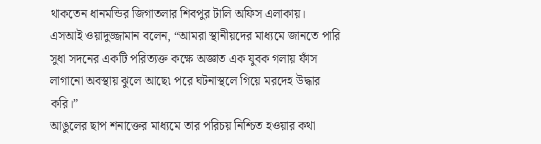থাকতেন ধানমন্ডির জিগাতলার শিবপুর টালি অফিস এলাকায়।
এসআই ওয়াদুজ্জামান বলেন, “আমরা স্থানীয়দের মাধ্যমে জানতে পারি সুধা সদনের একটি পরিত্যক্ত কক্ষে অজ্ঞাত এক যুবক গলায় ফাঁস লাগানো অবস্থায় ঝুলে আছে৷ পরে ঘটনাস্থলে গিয়ে মরদেহ উদ্ধার করি।”
আঙুলের ছাপ শনাক্তের মাধ্যমে তার পরিচয় নিশ্চিত হওয়ার কথা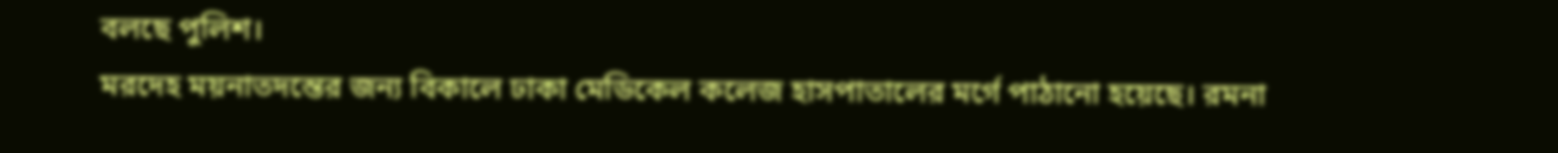বলছে পুলিশ।
মরদেহ ময়নাতদন্তের জন্য বিকালে ঢাকা মেডিকেল কলেজ হাসপাতালের মর্গে পাঠানো হয়েছে। রমনা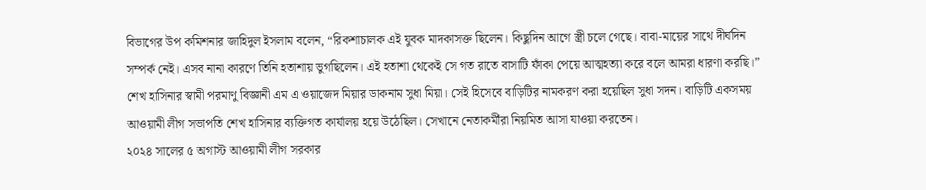বিভাগের উপ কমিশনার জাহিদুল ইসলাম বলেন, “রিকশাচালক এই যুবক মাদকাসক্ত ছিলেন। কিছুদিন আগে স্ত্রী চলে গেছে। বাবা-মায়ের সাথে দীর্ঘদিন সম্পর্ক নেই। এসব নানা কারণে তিনি হতাশায় ভুগছিলেন। এই হতাশা থেকেই সে গত রাতে বাসাটি ফাঁকা পেয়ে আত্মহত্যা করে বলে আমরা ধারণা করছি।”
শেখ হাসিনার স্বামী পরমাণু বিজ্ঞানী এম এ ওয়াজেদ মিয়ার ডাকনাম সুধা মিয়া। সেই হিসেবে বাড়িটির নামকরণ করা হয়েছিল সুধা সদন। বাড়িটি একসময় আওয়ামী লীগ সভাপতি শেখ হাসিনার ব্যক্তিগত কার্যালয় হয়ে উঠেছিল। সেখানে নেতাকর্মীরা নিয়মিত আসা যাওয়া করতেন।
২০২৪ সালের ৫ অগাস্ট আওয়ামী লীগ সরকার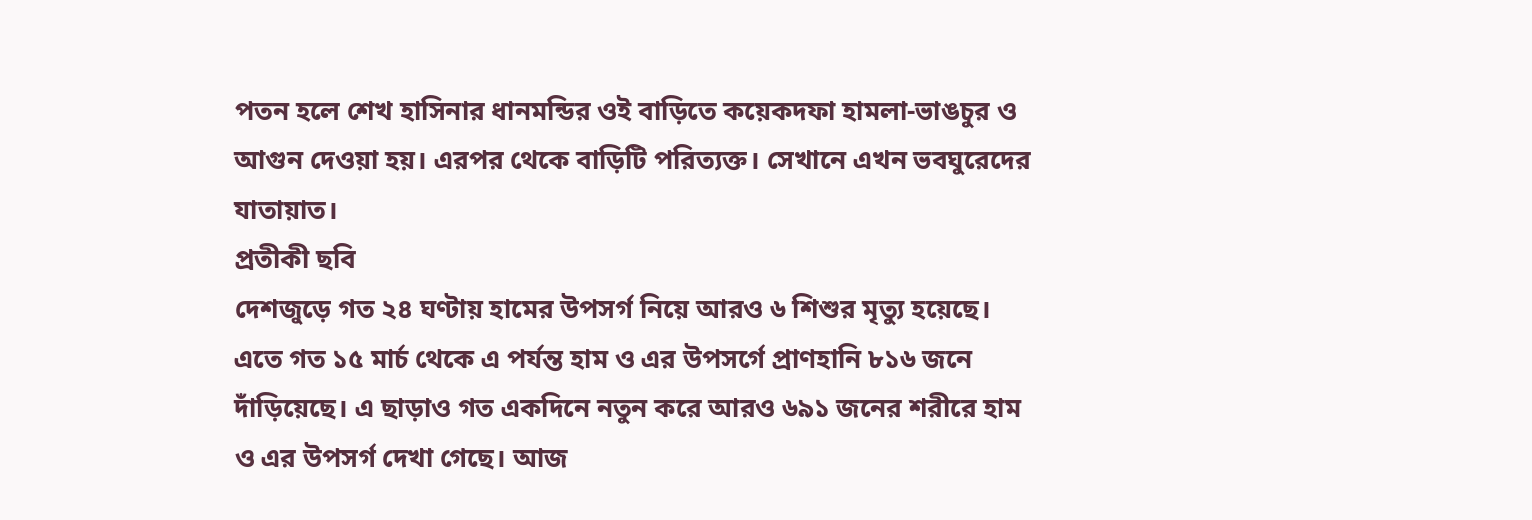পতন হলে শেখ হাসিনার ধানমন্ডির ওই বাড়িতে কয়েকদফা হামলা-ভাঙচুর ও আগুন দেওয়া হয়। এরপর থেকে বাড়িটি পরিত্যক্ত। সেখানে এখন ভবঘুরেদের যাতায়াত।
প্রতীকী ছবি
দেশজুড়ে গত ২৪ ঘণ্টায় হামের উপসর্গ নিয়ে আরও ৬ শিশুর মৃত্যু হয়েছে। এতে গত ১৫ মার্চ থেকে এ পর্যন্ত হাম ও এর উপসর্গে প্রাণহানি ৮১৬ জনে দাঁড়িয়েছে। এ ছাড়াও গত একদিনে নতুন করে আরও ৬৯১ জনের শরীরে হাম ও এর উপসর্গ দেখা গেছে। আজ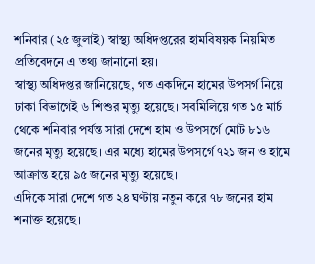শনিবার (২৫ জুলাই) স্বাস্থ্য অধিদপ্তরের হামবিষয়ক নিয়মিত প্রতিবেদনে এ তথ্য জানানো হয়।
স্বাস্থ্য অধিদপ্তর জানিয়েছে, গত একদিনে হামের উপসর্গ নিয়ে ঢাকা বিভাগেই ৬ শিশুর মৃত্যু হয়েছে। সবমিলিয়ে গত ১৫ মার্চ থেকে শনিবার পর্যন্ত সারা দেশে হাম ও উপসর্গে মোট ৮১৬ জনের মৃত্যু হয়েছে। এর মধ্যে হামের উপসর্গে ৭২১ জন ও হামে আক্রান্ত হয়ে ৯৫ জনের মৃত্যু হয়েছে।
এদিকে সারা দেশে গত ২৪ ঘণ্টায় নতুন করে ৭৮ জনের হাম শনাক্ত হয়েছে।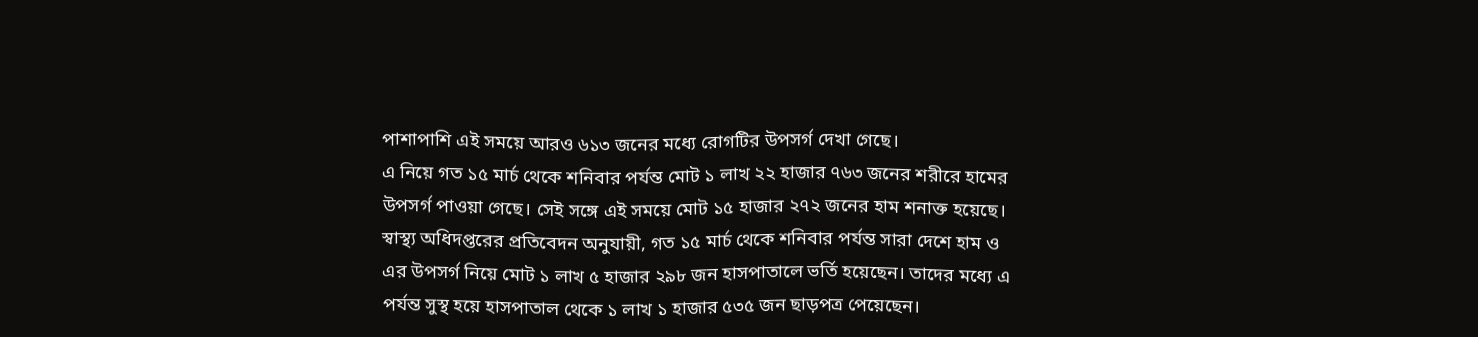পাশাপাশি এই সময়ে আরও ৬১৩ জনের মধ্যে রোগটির উপসর্গ দেখা গেছে।
এ নিয়ে গত ১৫ মার্চ থেকে শনিবার পর্যন্ত মোট ১ লাখ ২২ হাজার ৭৬৩ জনের শরীরে হামের উপসর্গ পাওয়া গেছে। সেই সঙ্গে এই সময়ে মোট ১৫ হাজার ২৭২ জনের হাম শনাক্ত হয়েছে।
স্বাস্থ্য অধিদপ্তরের প্রতিবেদন অনুযায়ী, গত ১৫ মার্চ থেকে শনিবার পর্যন্ত সারা দেশে হাম ও এর উপসর্গ নিয়ে মোট ১ লাখ ৫ হাজার ২৯৮ জন হাসপাতালে ভর্তি হয়েছেন। তাদের মধ্যে এ পর্যন্ত সুস্থ হয়ে হাসপাতাল থেকে ১ লাখ ১ হাজার ৫৩৫ জন ছাড়পত্র পেয়েছেন।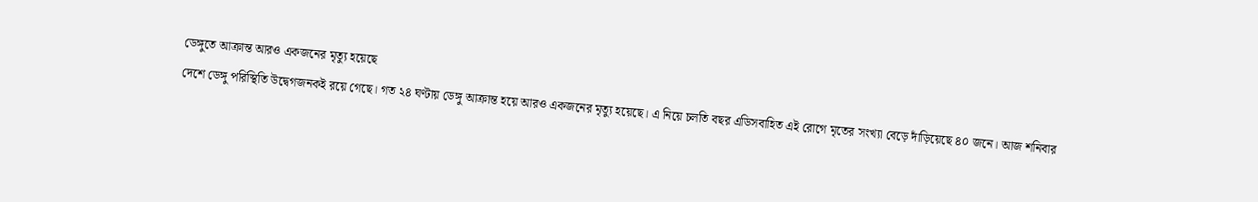ডেঙ্গুতে আক্রান্ত আরও একজনের মৃত্যু হয়েছে
দেশে ডেঙ্গু পরিস্থিতি উদ্বেগজনকই রয়ে গেছে। গত ২৪ ঘণ্টায় ডেঙ্গু আক্রান্ত হয়ে আরও একজনের মৃত্যু হয়েছে। এ নিয়ে চলতি বছর এডিসবাহিত এই রোগে মৃতের সংখ্যা বেড়ে দাঁড়িয়েছে ৪০ জনে। আজ শনিবার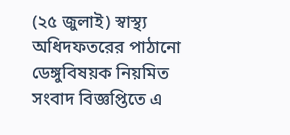(২৫ জুলাই) স্বাস্থ্য অধিদফতরের পাঠানো ডেঙ্গুবিষয়ক নিয়মিত সংবাদ বিজ্ঞপ্তিতে এ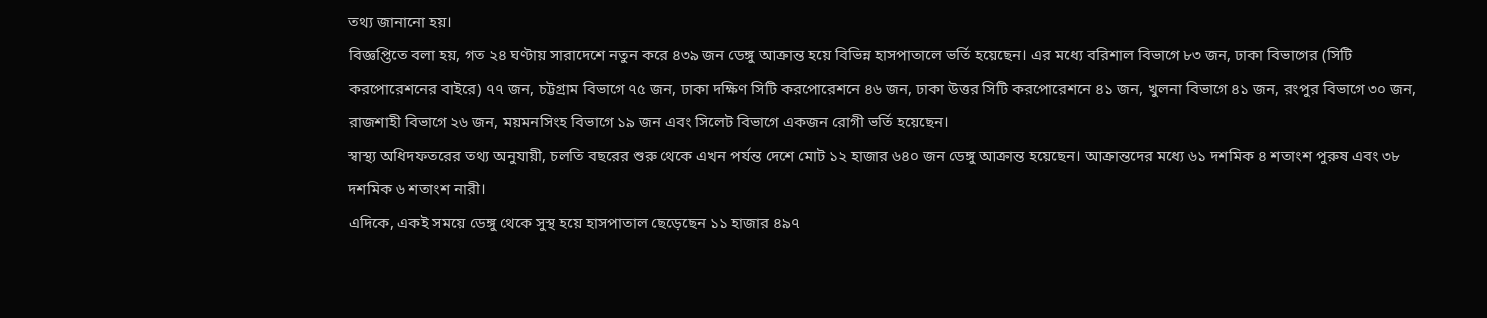তথ্য জানানো হয়।
বিজ্ঞপ্তিতে বলা হয়, গত ২৪ ঘণ্টায় সারাদেশে নতুন করে ৪৩৯ জন ডেঙ্গু আক্রান্ত হয়ে বিভিন্ন হাসপাতালে ভর্তি হয়েছেন। এর মধ্যে বরিশাল বিভাগে ৮৩ জন, ঢাকা বিভাগের (সিটি করপোরেশনের বাইরে) ৭৭ জন, চট্টগ্রাম বিভাগে ৭৫ জন, ঢাকা দক্ষিণ সিটি করপোরেশনে ৪৬ জন, ঢাকা উত্তর সিটি করপোরেশনে ৪১ জন, খুলনা বিভাগে ৪১ জন, রংপুর বিভাগে ৩০ জন, রাজশাহী বিভাগে ২৬ জন, ময়মনসিংহ বিভাগে ১৯ জন এবং সিলেট বিভাগে একজন রোগী ভর্তি হয়েছেন।
স্বাস্থ্য অধিদফতরের তথ্য অনুযায়ী, চলতি বছরের শুরু থেকে এখন পর্যন্ত দেশে মোট ১২ হাজার ৬৪০ জন ডেঙ্গু আক্রান্ত হয়েছেন। আক্রান্তদের মধ্যে ৬১ দশমিক ৪ শতাংশ পুরুষ এবং ৩৮ দশমিক ৬ শতাংশ নারী।
এদিকে, একই সময়ে ডেঙ্গু থেকে সুস্থ হয়ে হাসপাতাল ছেড়েছেন ১১ হাজার ৪৯৭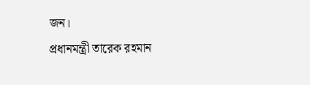জন।
প্রধানমন্ত্রী তারেক রহমান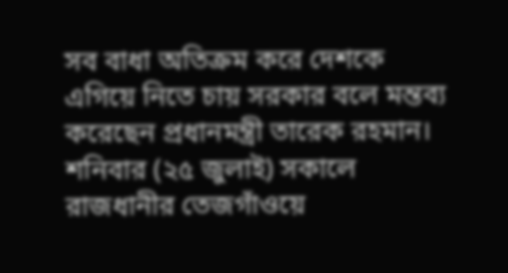সব বাধা অতিক্রম করে দেশকে এগিয়ে নিতে চায় সরকার বলে মন্তব্য করেছেন প্রধানমন্ত্রী তারেক রহমান। শনিবার (২৫ জুলাই) সকালে রাজধানীর তেজগাঁওয়ে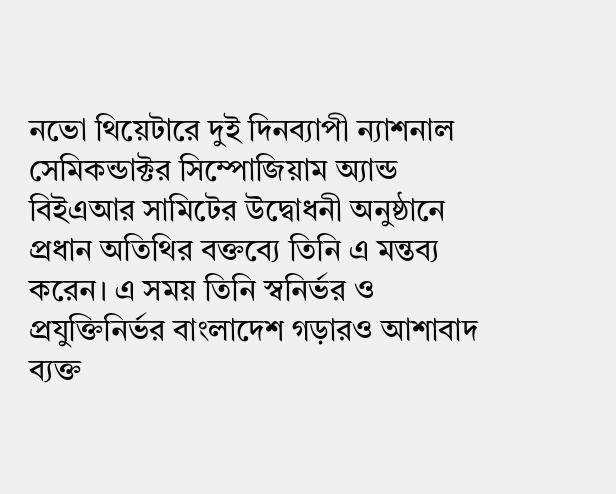নভো থিয়েটারে দুই দিনব্যাপী ন্যাশনাল সেমিকন্ডাক্টর সিম্পোজিয়াম অ্যান্ড বিইএআর সামিটের উদ্বোধনী অনুষ্ঠানে প্রধান অতিথির বক্তব্যে তিনি এ মন্তব্য করেন। এ সময় তিনি স্বনির্ভর ও প্রযুক্তিনির্ভর বাংলাদেশ গড়ারও আশাবাদ ব্যক্ত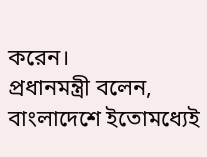করেন।
প্রধানমন্ত্রী বলেন, বাংলাদেশে ইতোমধ্যেই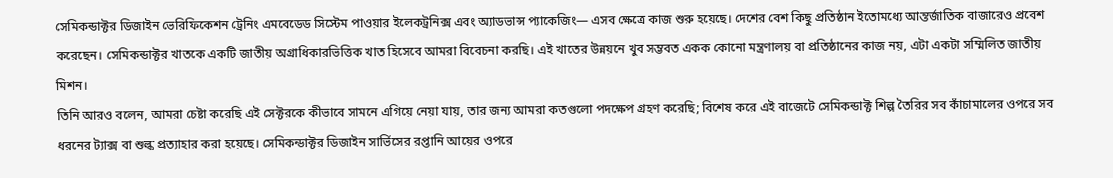সেমিকন্ডাক্টর ডিজাইন ভেরিফিকেশন ট্রেনিং এমবেডেড সিস্টেম পাওয়ার ইলেকট্রনিক্স এবং অ্যাডভান্স প্যাকেজিং— এসব ক্ষেত্রে কাজ শুরু হয়েছে। দেশের বেশ কিছু প্রতিষ্ঠান ইতোমধ্যে আন্তর্জাতিক বাজারেও প্রবেশ করেছেন। সেমিকন্ডাক্টর খাতকে একটি জাতীয় অগ্রাধিকারভিত্তিক খাত হিসেবে আমরা বিবেচনা করছি। এই খাতের উন্নয়নে খুব সম্ভবত একক কোনো মন্ত্রণালয় বা প্রতিষ্ঠানের কাজ নয়, এটা একটা সম্মিলিত জাতীয় মিশন।
তিনি আরও বলেন, আমরা চেষ্টা করেছি এই সেক্টরকে কীভাবে সামনে এগিয়ে নেয়া যায়, তার জন্য আমরা কতগুলো পদক্ষেপ গ্রহণ করেছি; বিশেষ করে এই বাজেটে সেমিকন্ডাক্ট শিল্প তৈরির সব কাঁচামালের ওপরে সব ধরনের ট্যাক্স বা শুল্ক প্রত্যাহার করা হয়েছে। সেমিকন্ডাক্টর ডিজাইন সার্ভিসের রপ্তানি আয়ের ওপরে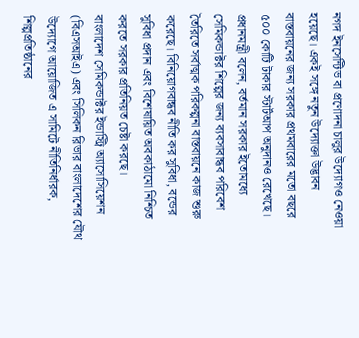নগদ ইনসেন্টিভ বা প্রণোদনা চালুর উদ্যোগও নেওয়া হয়েছে। একই সঙ্গে নতুন উদ্যোক্তা উদ্ভাবন বাস্তবায়নের জন্য সরকার প্রথমবারের মতো বছরে ৫০০ কোটি টাকার স্টার্টআপ অনুদানও রেখেছে।
প্রধানমন্ত্রী বলেন, বর্তমান সরকার ইতোমধ্যে সেমিকন্ডাক্টর শিল্পের জন্য ব্যবসাবান্ধব পরিবেশ তৈরিতে সর্বাত্মক পরিকল্পনা বাস্তবায়নে কাজ শুরু করেছে। বিনিয়োগবান্ধব নীতি কর সুবিধা, বন্ডের সুবিধা প্রদান এবং বিশেষায়িত অবকাঠামো নিশ্চিত করতে সরকার প্রতিনিয়ত চেষ্টা করছে।
বাংলাদেশ সেমিকন্ডাক্টর ইন্ডাস্ট্রি অ্যাসোসিয়েশন (বিএসআইএ) এবং সিলিকন রিভার বাংলাদেশের যৌথ উদ্যোগে আয়োজিত এ সামিটে নীতিনির্ধারক, শিল্পপ্রতিষ্ঠানের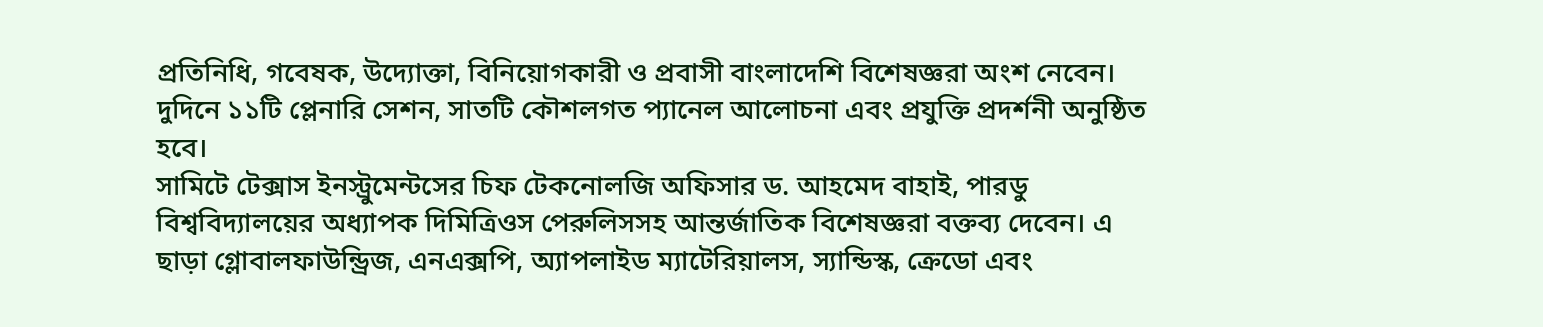প্রতিনিধি, গবেষক, উদ্যোক্তা, বিনিয়োগকারী ও প্রবাসী বাংলাদেশি বিশেষজ্ঞরা অংশ নেবেন। দুদিনে ১১টি প্লেনারি সেশন, সাতটি কৌশলগত প্যানেল আলোচনা এবং প্রযুক্তি প্রদর্শনী অনুষ্ঠিত হবে।
সামিটে টেক্সাস ইনস্ট্রুমেন্টসের চিফ টেকনোলজি অফিসার ড. আহমেদ বাহাই, পারডু বিশ্ববিদ্যালয়ের অধ্যাপক দিমিত্রিওস পেরুলিসসহ আন্তর্জাতিক বিশেষজ্ঞরা বক্তব্য দেবেন। এ ছাড়া গ্লোবালফাউন্ড্রিজ, এনএক্সপি, অ্যাপলাইড ম্যাটেরিয়ালস, স্যান্ডিস্ক, ক্রেডো এবং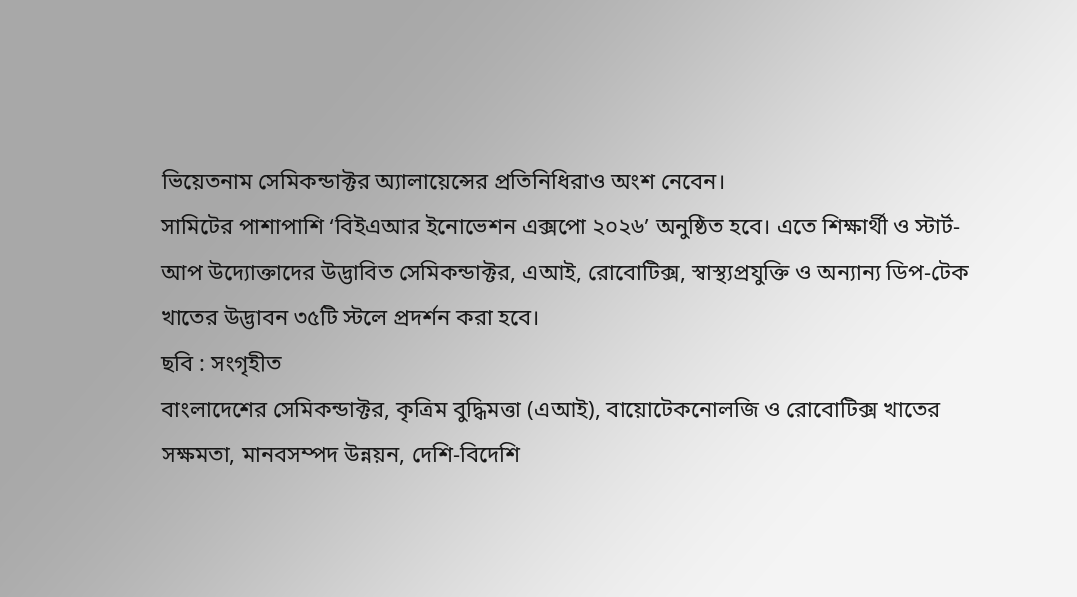ভিয়েতনাম সেমিকন্ডাক্টর অ্যালায়েন্সের প্রতিনিধিরাও অংশ নেবেন।
সামিটের পাশাপাশি ‘বিইএআর ইনোভেশন এক্সপো ২০২৬’ অনুষ্ঠিত হবে। এতে শিক্ষার্থী ও স্টার্ট-আপ উদ্যোক্তাদের উদ্ভাবিত সেমিকন্ডাক্টর, এআই, রোবোটিক্স, স্বাস্থ্যপ্রযুক্তি ও অন্যান্য ডিপ-টেক খাতের উদ্ভাবন ৩৫টি স্টলে প্রদর্শন করা হবে।
ছবি : সংগৃহীত
বাংলাদেশের সেমিকন্ডাক্টর, কৃত্রিম বুদ্ধিমত্তা (এআই), বায়োটেকনোলজি ও রোবোটিক্স খাতের সক্ষমতা, মানবসম্পদ উন্নয়ন, দেশি-বিদেশি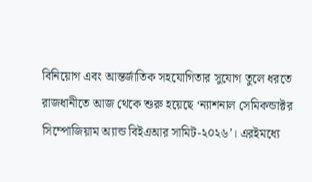বিনিয়োগ এবং আন্তর্জাতিক সহযোগিতার সুযোগ তুলে ধরতে রাজধানীতে আজ থেকে শুরু হয়েছে ‘ন্যাশনাল সেমিকন্ডাক্টর সিম্পোজিয়াম অ্যান্ড বিইএআর সামিট-২০২৬’। এরইমধ্যে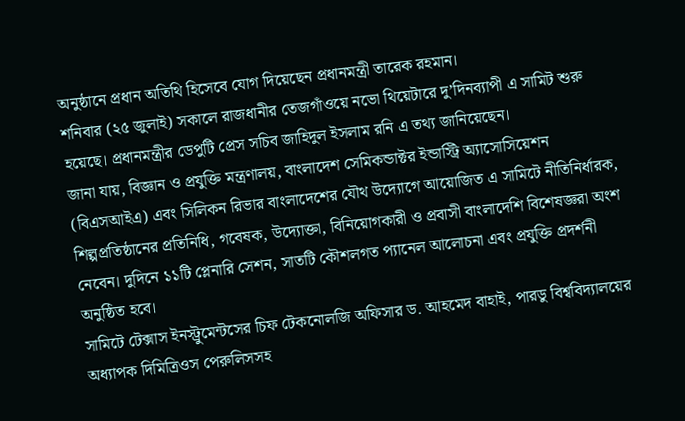অনুষ্ঠানে প্রধান অতিথি হিসেবে যোগ দিয়েছেন প্রধানমন্ত্রী তারেক রহমান।
শনিবার (২৫ জুলাই) সকালে রাজধানীর তেজগাঁওয়ে নভো থিয়েটারে দু’দিনব্যাপী এ সামিট শুরু হয়েছে। প্রধানমন্ত্রীর ডেপুটি প্রেস সচিব জাহিদুল ইসলাম রনি এ তথ্য জানিয়েছেন।
জানা যায়, বিজ্ঞান ও প্রযুক্তি মন্ত্রণালয়, বাংলাদেশ সেমিকন্ডাক্টর ইন্ডাস্ট্রি অ্যাসোসিয়েশন (বিএসআইএ) এবং সিলিকন রিভার বাংলাদেশের যৌথ উদ্যোগে আয়োজিত এ সামিটে নীতিনির্ধারক, শিল্পপ্রতিষ্ঠানের প্রতিনিধি, গবেষক, উদ্যোক্তা, বিনিয়োগকারী ও প্রবাসী বাংলাদেশি বিশেষজ্ঞরা অংশ নেবেন। দুদিনে ১১টি প্লেনারি সেশন, সাতটি কৌশলগত প্যানেল আলোচনা এবং প্রযুক্তি প্রদর্শনী অনুষ্ঠিত হবে।
সামিটে টেক্সাস ইনস্ট্রুমেন্টসের চিফ টেকনোলজি অফিসার ড. আহমেদ বাহাই, পারডু বিশ্ববিদ্যালয়ের অধ্যাপক দিমিত্রিওস পেরুলিসসহ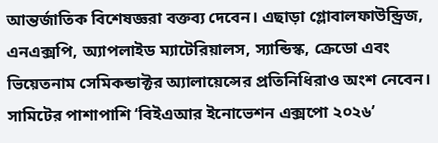আন্তর্জাতিক বিশেষজ্ঞরা বক্তব্য দেবেন। এছাড়া গ্লোবালফাউন্ড্রিজ, এনএক্সপি, অ্যাপলাইড ম্যাটেরিয়ালস, স্যান্ডিস্ক, ক্রেডো এবং ভিয়েতনাম সেমিকন্ডাক্টর অ্যালায়েন্সের প্রতিনিধিরাও অংশ নেবেন।
সামিটের পাশাপাশি ‘বিইএআর ইনোভেশন এক্সপো ২০২৬’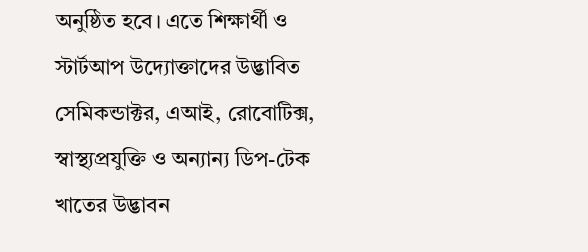অনুষ্ঠিত হবে। এতে শিক্ষার্থী ও স্টার্টআপ উদ্যোক্তাদের উদ্ভাবিত সেমিকন্ডাক্টর, এআই, রোবোটিক্স, স্বাস্থ্যপ্রযুক্তি ও অন্যান্য ডিপ-টেক খাতের উদ্ভাবন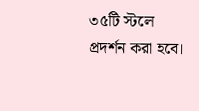৩৫টি স্টলে প্রদর্শন করা হবে।